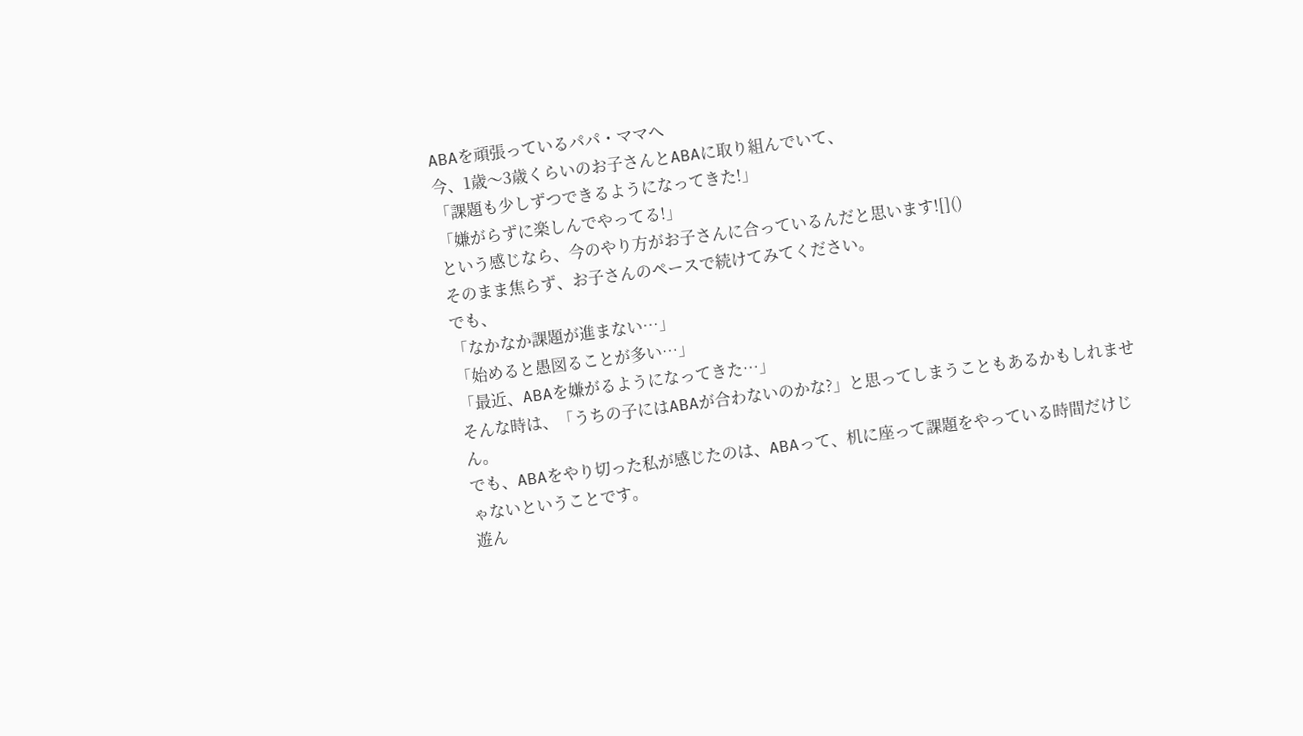ABAを頑張っているパパ・ママへ
今、1歳〜3歳くらいのお子さんとABAに取り組んでいて、
「課題も少しずつできるようになってきた!」
「嫌がらずに楽しんでやってる!」
という感じなら、今のやり方がお子さんに合っているんだと思います![]()
そのまま焦らず、お子さんのペースで続けてみてください。
でも、
「なかなか課題が進まない…」
「始めると愚図ることが多い…」
「最近、ABAを嫌がるようになってきた…」
そんな時は、「うちの子にはABAが合わないのかな?」と思ってしまうこともあるかもしれません。
でも、ABAをやり切った私が感じたのは、ABAって、机に座って課題をやっている時間だけじゃないということです。
遊ん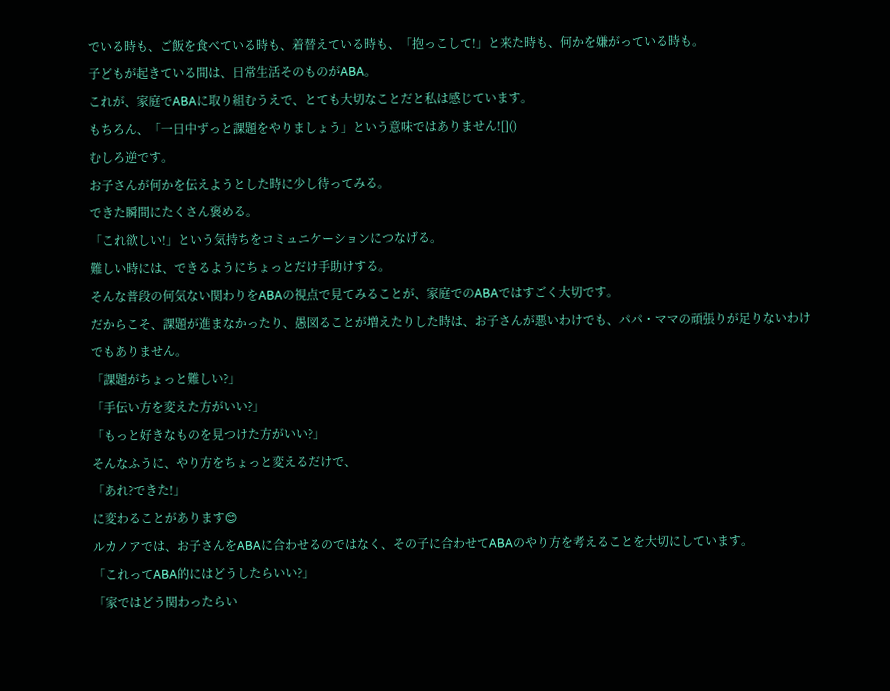でいる時も、ご飯を食べている時も、着替えている時も、「抱っこして!」と来た時も、何かを嫌がっている時も。
子どもが起きている間は、日常生活そのものがABA。
これが、家庭でABAに取り組むうえで、とても大切なことだと私は感じています。
もちろん、「一日中ずっと課題をやりましょう」という意味ではありません![]()
むしろ逆です。
お子さんが何かを伝えようとした時に少し待ってみる。
できた瞬間にたくさん褒める。
「これ欲しい!」という気持ちをコミュニケーションにつなげる。
難しい時には、できるようにちょっとだけ手助けする。
そんな普段の何気ない関わりをABAの視点で見てみることが、家庭でのABAではすごく大切です。
だからこそ、課題が進まなかったり、愚図ることが増えたりした時は、お子さんが悪いわけでも、パパ・ママの頑張りが足りないわけでもありません。
「課題がちょっと難しい?」
「手伝い方を変えた方がいい?」
「もっと好きなものを見つけた方がいい?」
そんなふうに、やり方をちょっと変えるだけで、
「あれ?できた!」
に変わることがあります😊
ルカノアでは、お子さんをABAに合わせるのではなく、その子に合わせてABAのやり方を考えることを大切にしています。
「これってABA的にはどうしたらいい?」
「家ではどう関わったらい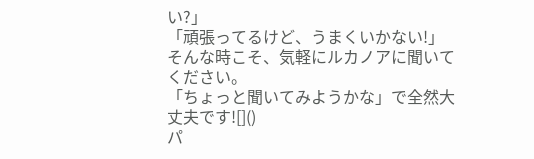い?」
「頑張ってるけど、うまくいかない!」
そんな時こそ、気軽にルカノアに聞いてください。
「ちょっと聞いてみようかな」で全然大丈夫です![]()
パ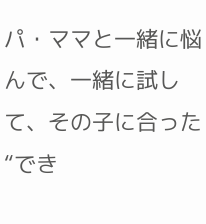パ・ママと一緒に悩んで、一緒に試して、その子に合った“でき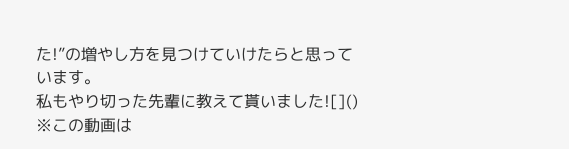た!”の増やし方を見つけていけたらと思っています。
私もやり切った先輩に教えて貰いました![]()
※この動画は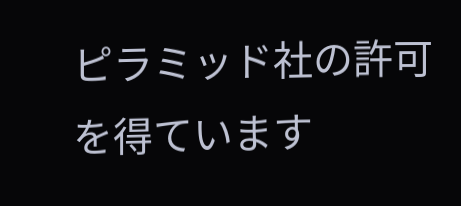ピラミッド社の許可を得ています